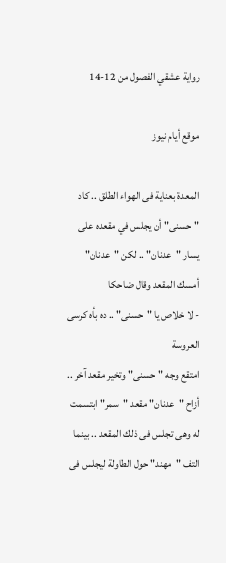رواية عشقي الفصول من 12-14

موقع أيام نيوز

المعدة بعناية فى الهواء الطلق .. كاد "حسنى" أن يجلس في مقعده على يسار "عدنان" .. لكن "عدنان" أمسك المقعد وقال ضاحكا
- لا خلاص يا "حسنى" .. ده بأه كرسى العروسة
امتقع وجه "حسنى" وتخير مقعد آخر .. أزاح "عدنان" مقعد "سمر" ابتسمت له وهى تجلس فى ذلك المقعد .. بينما التف "مهند" حول الطاولة ليجلس فى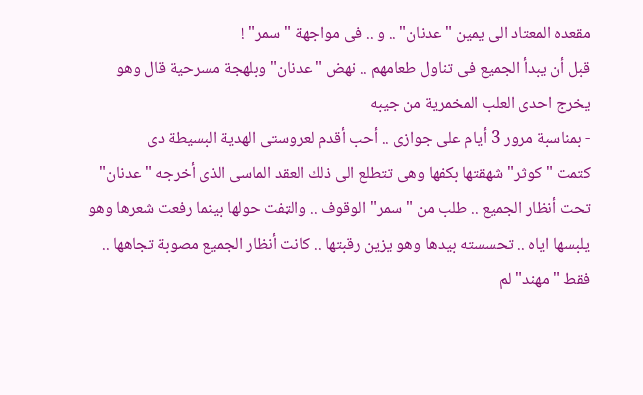مقعده المعتاد الى يمين "عدنان" .. و .. فى مواجهة "سمر" !
قبل أن يبدأ الجميع فى تناول طعامهم .. نهض "عدنان" وبلهجة مسرحية قال وهو يخرج احدى العلب المخمرية من جيبه
- بمناسبة مرور 3 أيام على جوازى .. أحب أقدم لعروستى الهدية البسيطة دى
كتمت "كوثر" شهقتها بكفها وهى تتطلع الى ذلك العقد الماسى الذى أخرجه "عدنان" تحت أنظار الجميع .. طلب من "سمر" الوقوف .. والټفت حولها بينما رفعت شعرها وهو يلبسها اياه .. تحسسته بيدها وهو يزين رقبتها .. كانت أنظار الجميع مصوبة تجاهها .. فقط "مهند" لم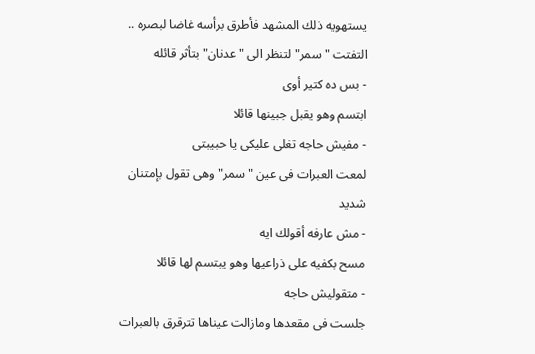يستهويه ذلك المشهد فأطرق برأسه غاضا لبصره .. التفتت "سمر" لتنظر الى "عدنان" بتأثر قائله
- بس ده كتير أوى
ابتسم وهو يقبل جبينها قائلا
- مفيش حاجه تغلى عليكى يا حبيبتى
لمعت العبرات فى عين "سمر" وهى تقول بإمتنان شديد
- مش عارفه أقولك ايه
مسح بكفيه على ذراعيها وهو يبتسم لها قائلا
- متقوليش حاجه
جلست فى مقعدها ومازالت عيناها تترقرق بالعبرات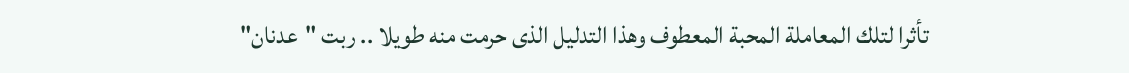تأثرا لتلك المعاملة المحبة المعطوف وهذا التدليل الذى حرمت منه طويلا .. ربت "عدنان"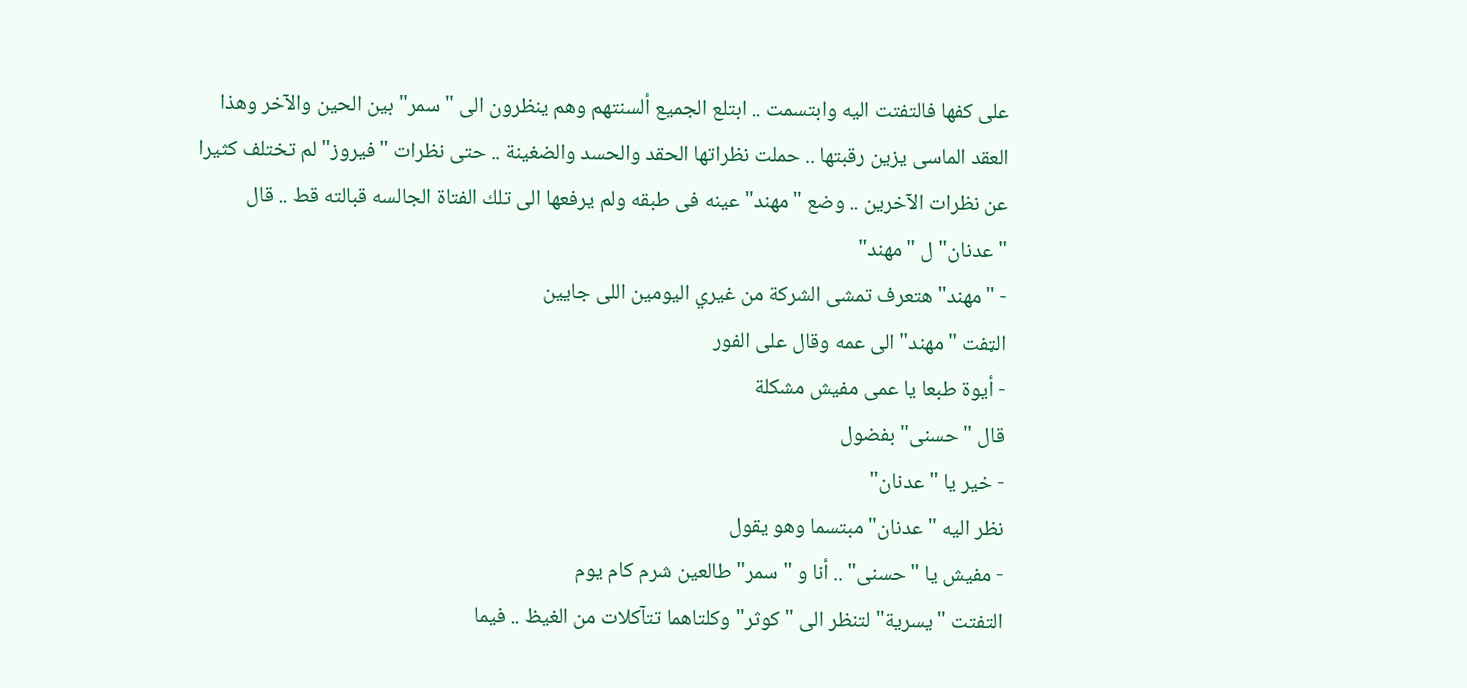على كفها فالتفتت اليه وابتسمت .. ابتلع الجميع ألسنتهم وهم ينظرون الى "سمر" بين الحين والآخر وهذا العقد الماسى يزين رقبتها .. حملت نظراتها الحقد والحسد والضغينة .. حتى نظرات "فيروز" لم تختلف كثيرا عن نظرات الآخرين .. وضع "مهند" عينه فى طبقه ولم يرفعها الى تلك الفتاة الجالسه قبالته قط .. قال "عدنان" ل "مهند"
- "مهند" هتعرف تمشى الشركة من غيري اليومين اللى جايين
الټفت "مهند" الى عمه وقال على الفور
- أيوة طبعا يا عمى مفيش مشكلة
قال "حسنى" بفضول
- خير يا "عدنان"
نظر اليه "عدنان" مبتسما وهو يقول
- مفيش يا "حسنى" .. أنا و "سمر" طالعين شرم كام يوم
التفتت "يسرية" لتنظر الى "كوثر" وكلتاهما تتآكلات من الغيظ .. فيما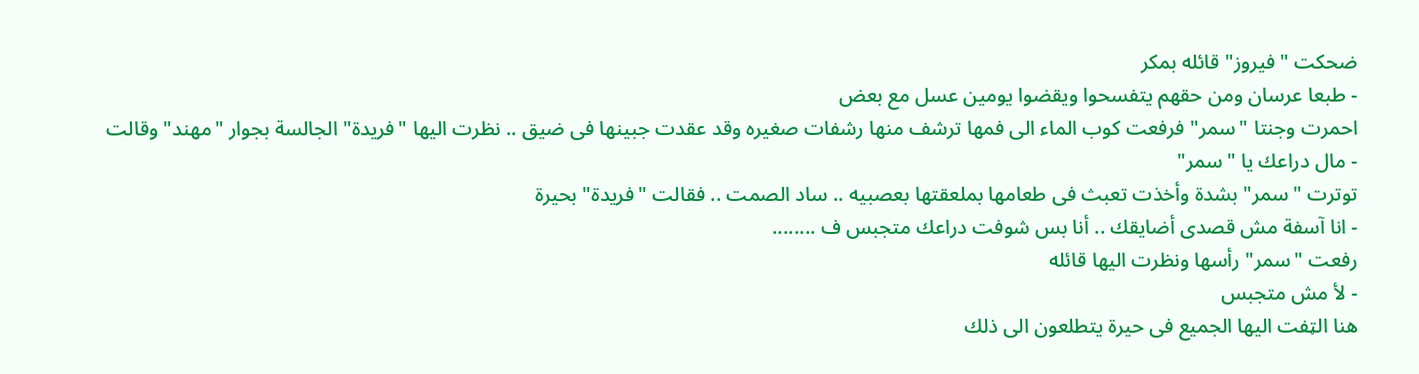ضحكت "فيروز" قائله بمكر
- طبعا عرسان ومن حقهم يتفسحوا ويقضوا يومين عسل مع بعض
احمرت وجنتا "سمر" فرفعت كوب الماء الى فمها ترشف منها رشفات صغيره وقد عقدت جبينها فى ضيق .. نظرت اليها "فريدة" الجالسة بجوار "مهند" وقالت
- مال دراعك يا "سمر"
توترت "سمر" بشدة وأخذت تعبث فى طعامها بملعقتها بعصبيه .. ساد الصمت .. فقالت "فريدة" بحيرة
- انا آسفة مش قصدى أضايقك .. أنا بس شوفت دراعك متجبس ف ........
رفعت "سمر" رأسها ونظرت اليها قائله
- لأ مش متجبس
هنا الټفت اليها الجميع فى حيرة يتطلعون الى ذلك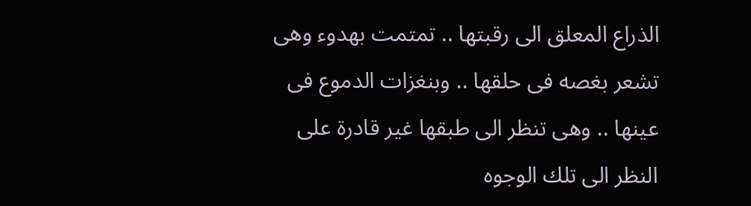الذراع المعلق الى رقبتها .. تمتمت بهدوء وهى تشعر بغصه فى حلقها .. وبنغزات الدموع فى عينها .. وهى تنظر الى طبقها غير قادرة على النظر الى تلك الوجوه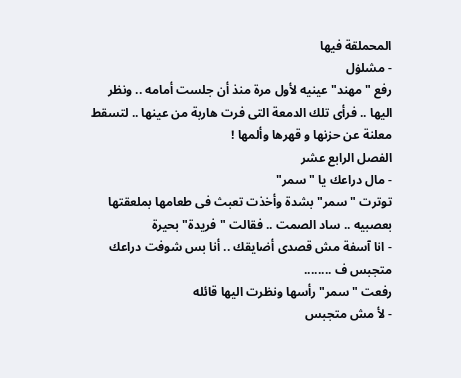المحملقة فيها
- مشلۏل
رفع "مهند" عينيه لأول مرة منذ أن جلست أمامه .. ونظر اليها .. فرأى تلك الدمعة التى فرت هاربة من عينها .. لتسقط معلنة عن حزنها و قهرها وألمها !
الفصل الرابع عشر
- مال دراعك يا "سمر"
توترت "سمر" بشدة وأخذت تعبث فى طعامها بملعقتها بعصبيه .. ساد الصمت .. فقالت "فريدة" بحيرة
- انا آسفة مش قصدى أضايقك .. أنا بس شوفت دراعك متجبس ف ........
رفعت "سمر" رأسها ونظرت اليها قائله
- لأ مش متجبس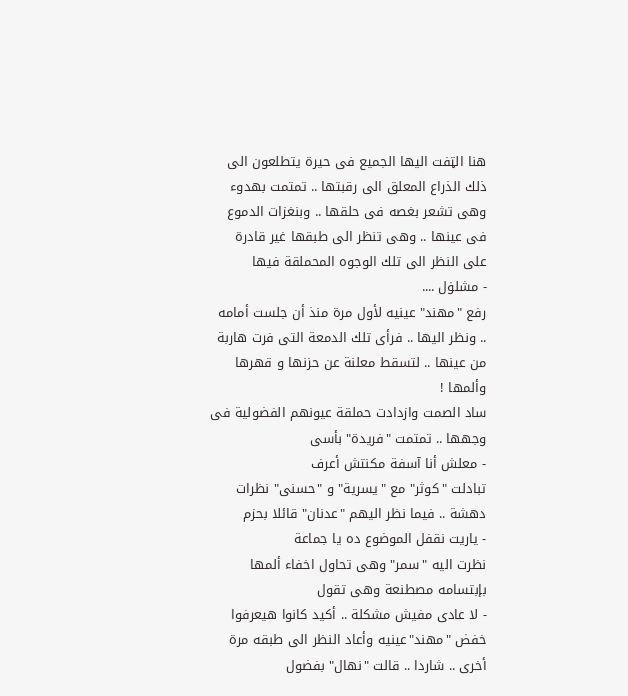هنا الټفت اليها الجميع فى حيرة يتطلعون الى ذلك الذراع المعلق الى رقبتها .. تمتمت بهدوء وهى تشعر بغصه فى حلقها .. وبنغزات الدموع فى عينها .. وهى تنظر الى طبقها غير قادرة على النظر الى تلك الوجوه المحملقة فيها
- مشلۏل ....
رفع "مهند" عينيه لأول مرة منذ أن جلست أمامه .. ونظر اليها .. فرأى تلك الدمعة التى فرت هاربة من عينها .. لتسقط معلنة عن حزنها و قهرها وألمها !
ساد الصمت وازدادت حملقة عيونهم الفضولية فى وجهها .. تمتمت "فريدة" بأسى
- معلش أنا آسفة مكنتش أعرف
تبادلت "كوثر" مع "يسرية" و "حسنى" نظرات دهشة .. فيما نظر اليهم "عدنان" قائلا بحزم
- ياريت نقفل الموضوع ده يا جماعة
نظرت اليه "سمر" وهى تحاول اخفاء ألمها بإبتسامه مصطنعة وهى تقول
- لا عادى مفيش مشكلة .. أكيد كانوا هيعرفوا
خفض "مهند"عينيه وأعاد النظر الى طبقه مرة أخرى .. شاردا .. قالت "نهال" بفضول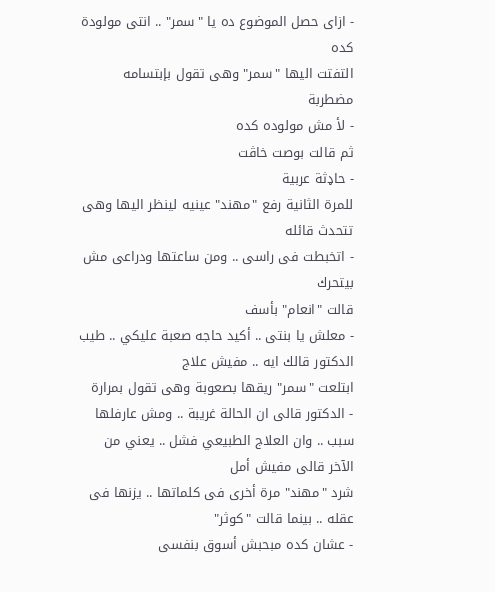- ازاى حصل الموضوع ده يا "سمر" .. انتى مولودة كده
التفتت اليها "سمر" وهى تقول بإبتسامه مضطربة
- لأ مش مولوده كده
ثم قالت بوصت خاڤت
- حاډثة عربية
للمرة الثانية رفع "مهند" عينيه لينظر اليها وهى تتحدث قائله
- اتخبطت فى راسى .. ومن ساعتها ودراعى مش بيتحرك
قالت "انعام" بأسف
- معلش يا بنتى .. أكيد حاجه صعبة عليكي .. طيب الدكتور قالك ايه .. مفيش علاج
ابتلعت "سمر" ريقها بصعوبة وهى تقول بمرارة
- الدكتور قالى ان الحالة غريبة .. ومش عارفلها سبب .. وان العلاج الطبيعي فشل .. يعني من الآخر قالى مفيش أمل
شرد "مهند" مرة أخرى فى كلماتها .. يزنها فى عقله .. بينما قالت "كوثر"
- عشان كده مبحبش أسوق بنفسى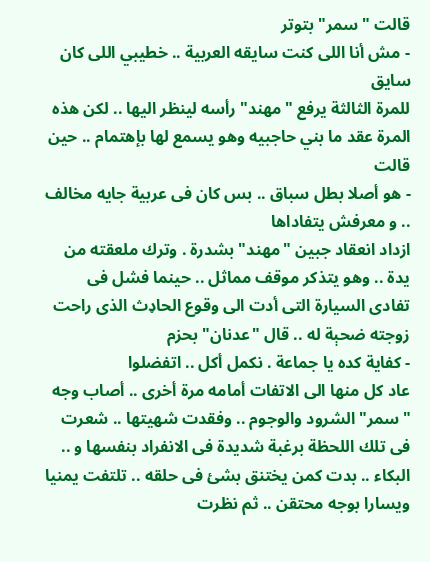قالت "سمر" بتوتر
- مش أنا اللى كنت سايقه العربية .. خطيبي اللى كان سايق
للمرة الثالثة يرفع "مهند" رأسه لينظر اليها .. لكن هذه المرة عقد ما بني حاجبيه وهو يسمع لها بإهتمام .. حين قالت
- هو أصلا بطل سباق .. بس كان فى عربية جايه مخالف .. و معرفش يتفاداها
ازداد انعقاد جبين "مهند" بشدرة . وترك ملعقته من يدة .. وهو يتذكر موقف مماثل .. حينما فشل فى تفادى السيارة التى أدت الى وقوع الحاډث الذى راحت زوجته ضحېة له .. قال "عدنان" بحزم
- كفاية كده يا جماعة . نكمل أكل .. اتفضلوا
عاد كل منها الى الاتفات أمامه مرة أخرى .. أصاب وجه "سمر" الشرود والوجوم .. وفقدت شهيتها .. شعرت فى تلك اللحظة برغبة شديدة فى الانفراد بنفسها و .. البكاء .. بدت كمن يختنق بشئ فى حلقه .. تلتفت يمنيا ويسارا بوجه محتقن .. ثم نظرت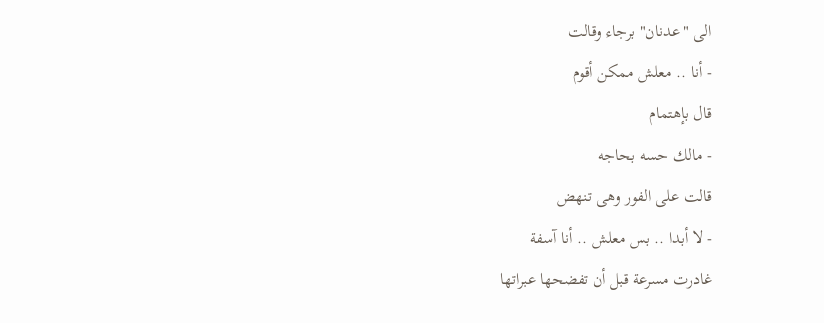الى "عدنان" برجاء وقالت
- أنا .. معلش ممكن أقوم
قال بإهتمام
- مالك حسه بحاجه
قالت على الفور وهى تنهض
- لا أبدا .. بس معلش .. أنا آسفة
غادرت مسرعة قبل أن تفضحها عبراتها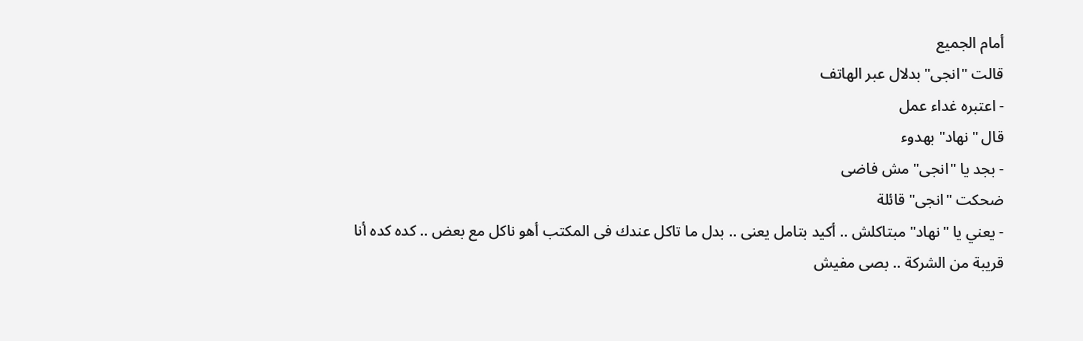أمام الجميع
قالت "انجى" بدلال عبر الهاتف
- اعتبره غداء عمل
قال "نهاد" بهدوء
- بجد يا "انجى" مش فاضى
ضحكت "انجى" قائلة
- يعني يا "نهاد" مبتاكلش .. أكيد بتامل يعنى .. بدل ما تاكل عندك فى المكتب أهو ناكل مع بعض .. كده كده أنا قريبة من الشركة .. بصى مفيش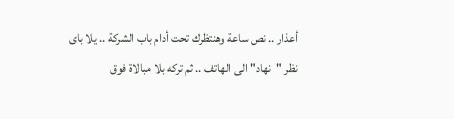أعذار .. نص ساعة وهنتظرك تحت أدام باب الشركة .. يلا باى
نظر "نهاد" الى الهاتف .. ثم تركه بلا مبالاة فوق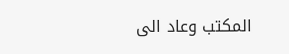المكتب وعاد الى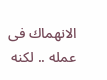الانهماك فى عمله .. لكنه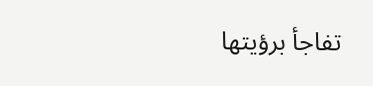تفاجأ برؤيتها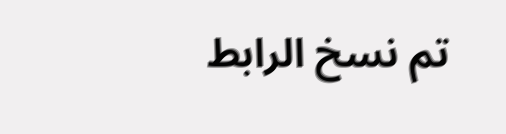تم نسخ الرابط